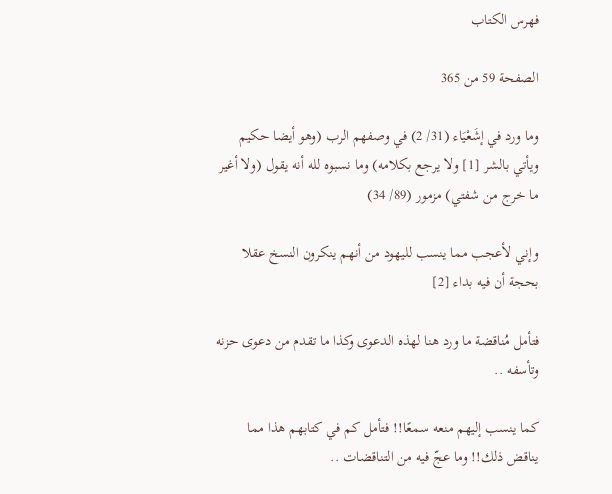فهرس الكتاب

الصفحة 59 من 365

وما ورد في إشَعْيَاء (31/ 2) في وصفهم الرب (وهو أيضا حكيم ويأتي بالشر [1] ولا يرجع بكلامه) وما نسبوه لله أنه يقول (ولا أغير ما خرج من شفتي) مزمور (89/ 34)

وإني لأعجب مما ينسب لليهود من أنهم ينكرون النسخ عقلا بحجة أن فيه بداء [2]

فتأمل مُناقضة ما ورد هنا لهذه الدعوى وكذا ما تقدم من دعوى حزنه وتأسفه ..

كما ينسب إليهم منعه سمعًا!! فتأمل كم في كتابهم هذا مما يناقض ذلك!! وما عجّ فيه من التناقضات ..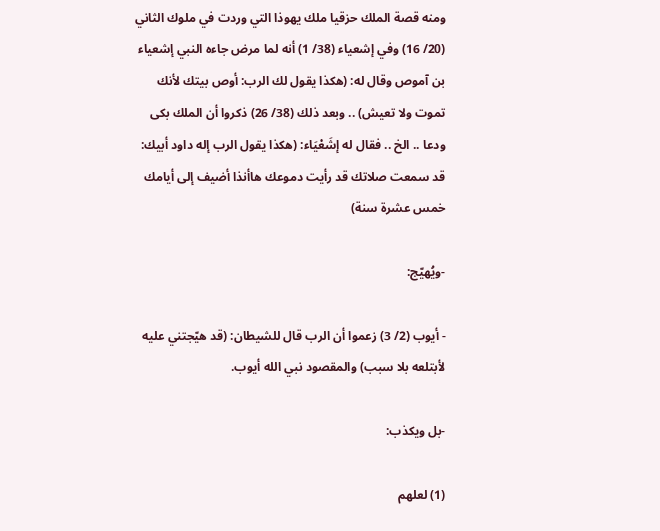ومنه قصة الملك حزقيا ملك يهوذا التي وردت في ملوك الثاني (20/ 16) وفي إشعياء (38/ 1) أنه لما مرض جاءه النبي إشعياء بن آموص وقال له: (هكذا يقول لك الرب: أوص بيتك لأنك تموت ولا تعيش) .. وبعد ذلك (38/ 26) ذكروا أن الملك بكى ودعا .. الخ .. فقال له إشَعْيَاء: (هكذا يقول الرب إله داود أبيك: قد سمعت صلاتك قد رأيت دموعك هاأنذا أضيف إلى أيامك خمس عشرة سنة)

-ويُهيّج:

- أيوب (2/ 3) زعموا أن الرب قال للشيطان: (قد هيّجتني عليه لأبتلعه بلا سبب) والمقصود نبي الله أيوب.

-بل ويكذب:

(1) لعلهم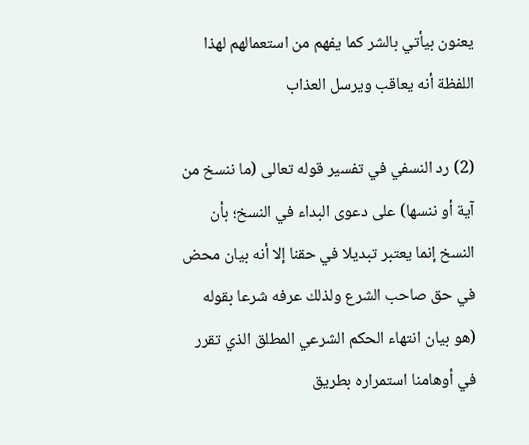يعنون بيأتي بالشر كما يفهم من استعمالهم لهذا اللفظة أنه يعاقب ويرسل العذاب

(2) رد النسفي في تفسير قوله تعالى (ما ننسخ من آية أو ننسها) على دعوى البداء في النسخ؛ بأن النسخ إنما يعتبر تبديلا في حقنا إلا أنه بيان محض في حق صاحب الشرع ولذلك عرفه شرعا بقوله (هو بيان انتهاء الحكم الشرعي المطلق الذي تقرر في أوهامنا استمراره بطريق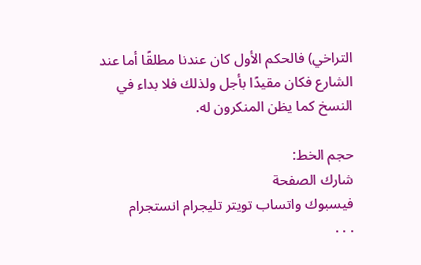التراخي) فالحكم الأول كان عندنا مطلقًا أما عند الشارع فكان مقيدًا بأجل ولذلك فلا بداء في النسخ كما يظن المنكرون له.

حجم الخط:
شارك الصفحة
فيسبوك واتساب تويتر تليجرام انستجرام
. . .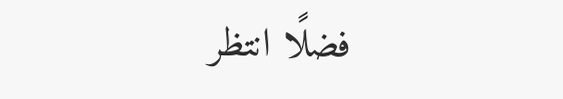فضلًا انتظر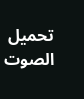تحميل الصوت